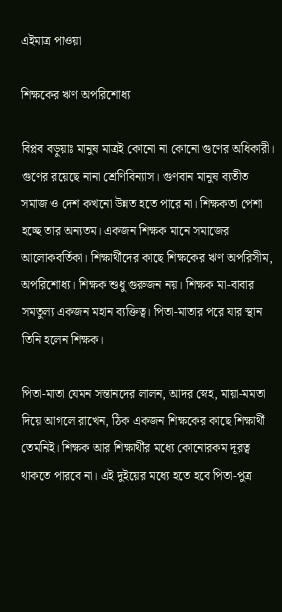এইমাত্র পাওয়া

শিক্ষকের ঋণ অপরিশোধ্য

বিপ্লব বড়ুয়াঃ মানুষ মাত্রই কোনো না কোনো গুণের অধিকারী। গুণের রয়েছে নানা শ্রেণিবিন্যাস। গুণবান মানুষ ব্যতীত সমাজ ও দেশ কখনো উন্নত হতে পারে না। শিক্ষকতা পেশা হচ্ছে তার অন্যতম। একজন শিক্ষক মানে সমাজের আলোকবর্তিকা। শিক্ষার্থীদের কাছে শিক্ষকের ঋণ অপরিসীম, অপরিশোধ্য। শিক্ষক শুধু গুরুজন নয়। শিক্ষক মা-বাবার সমতুল্য একজন মহান ব্যক্তিত্ব। পিতা-মাতার পরে যার স্থান তিনি হলেন শিক্ষক।

পিতা-মাতা যেমন সন্তানদের লালন, আদর স্নেহ, মায়া-মমতা দিয়ে আগলে রাখেন, ঠিক একজন শিক্ষকের কাছে শিক্ষার্থী তেমনিই। শিক্ষক আর শিক্ষার্থীর মধ্যে কোনোরকম দূরত্ব থাকতে পারবে না। এই দুইয়ের মধ্যে হতে হবে পিতা-পুত্র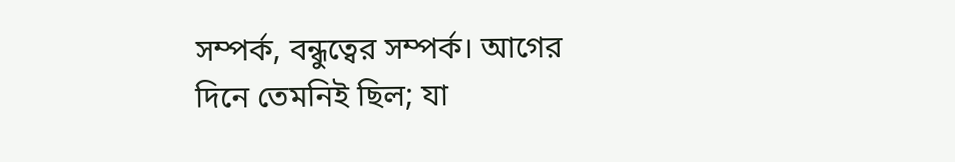সম্পর্ক, বন্ধুত্বের সম্পর্ক। আগের দিনে তেমনিই ছিল; যা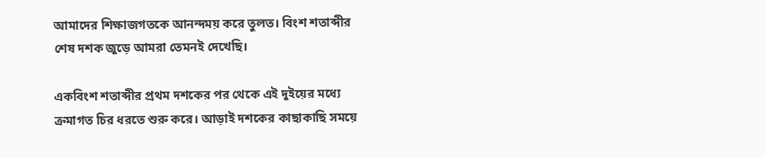আমাদের শিক্ষাজগতকে আনন্দময় করে তুলত। বিংশ শতাব্দীর শেষ দশক জুড়ে আমরা তেমনই দেখেছি।

একবিংশ শতাব্দীর প্রথম দশকের পর থেকে এই দুইয়ের মধ্যে ক্রমাগত চির ধরতে শুরু করে। আড়াই দশকের কাছাকাছি সময়ে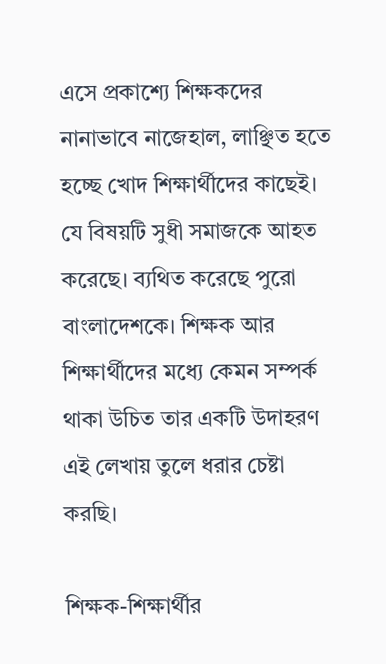এসে প্রকাশ্যে শিক্ষকদের নানাভাবে নাজেহাল, লাঞ্ছিত হতে হচ্ছে খোদ শিক্ষার্থীদের কাছেই। যে বিষয়টি সুধী সমাজকে আহত করেছে। ব্যথিত করেছে পুরো বাংলাদেশকে। শিক্ষক আর শিক্ষার্থীদের মধ্যে কেমন সম্পর্ক থাকা উচিত তার একটি উদাহরণ এই লেখায় তুলে ধরার চেষ্টা করছি।

শিক্ষক-শিক্ষার্থীর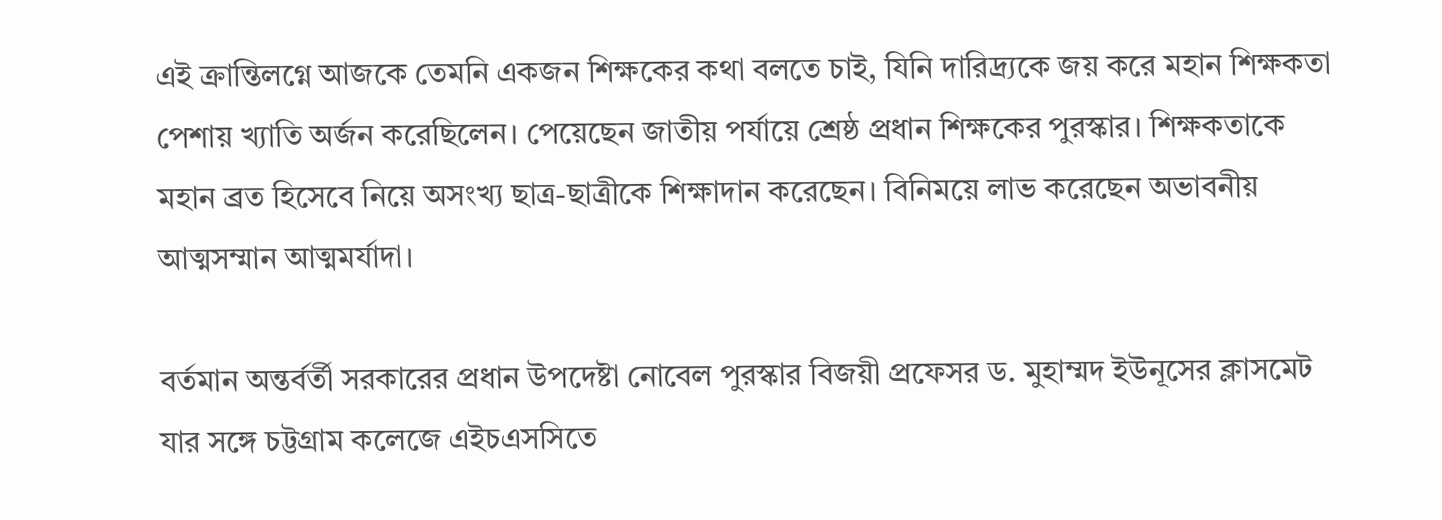এই ক্রান্তিলগ্নে আজকে তেমনি একজন শিক্ষকের কথা বলতে চাই, যিনি দারিদ্র্যকে জয় করে মহান শিক্ষকতা পেশায় খ্যাতি অর্জন করেছিলেন। পেয়েছেন জাতীয় পর্যায়ে শ্রেষ্ঠ প্রধান শিক্ষকের পুরস্কার। শিক্ষকতাকে মহান ব্রত হিসেবে নিয়ে অসংখ্য ছাত্র-ছাত্রীকে শিক্ষাদান করেছেন। বিনিময়ে লাভ করেছেন অভাবনীয় আত্মসম্মান আত্মমর্যাদা।

বর্তমান অন্তর্বর্তী সরকারের প্রধান উপদেষ্টা নোবেল পুরস্কার বিজয়ী প্রফেসর ড. মুহাম্মদ ইউনূসের ক্লাসমেট যার সঙ্গে চট্টগ্রাম কলেজে এইচএসসিতে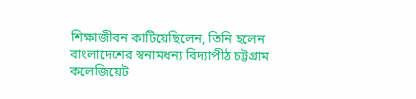শিক্ষাজীবন কাটিয়েছিলেন, তিনি হলেন বাংলাদেশের স্বনামধন্য বিদ্যাপীঠ চট্টগ্রাম কলেজিয়েট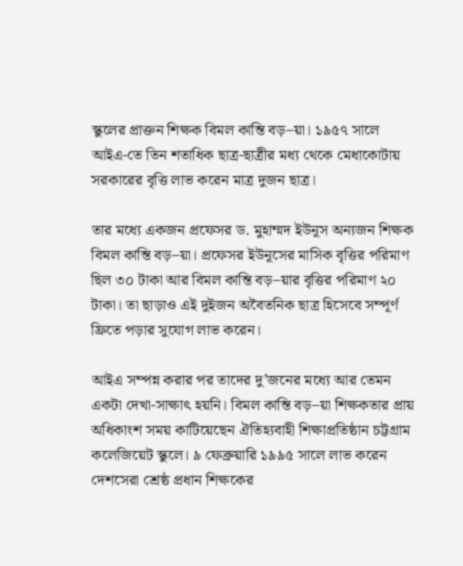স্কুলের প্রাক্তন শিক্ষক বিমল কান্তি বড়–য়া। ১৯৫৭ সালে আইএ-তে তিন শতাধিক ছাত্র-ছাত্রীর মধ্য থেকে মেধাকোটায় সরকারের বৃত্তি লাভ করেন মাত্র দুজন ছাত্র।

তার মধ্যে একজন প্রফেসর ড. মুহাম্মদ ইউনূস অন্যজন শিক্ষক বিমল কান্তি বড়–য়া। প্রফেসর ইউনূসের মাসিক বৃত্তির পরিমাণ ছিল ৩০ টাকা আর বিমল কান্তি বড়–য়ার বৃত্তির পরিমাণ ২০ টাকা। তা ছাড়াও এই দুইজন অবৈতনিক ছাত্র হিসেবে সম্পূর্ণ ফ্রিতে পড়ার সুযোগ লাভ করেন।

আইএ সম্পন্ন করার পর তাদের দু’জনের মধ্যে আর তেমন একটা দেখা-সাক্ষাৎ হয়নি। বিমল কান্তি বড়–য়া শিক্ষকতার প্রায় অধিকাংশ সময় কাটিয়েছেন ঐতিহ্যবাহী শিক্ষাপ্রতিষ্ঠান চট্টগ্রাম কলেজিয়েট স্কুলে। ৯ ফেব্রুয়ারি ১৯৯৫ সালে লাভ করেন দেশসেরা শ্রেষ্ঠ প্রধান শিক্ষকের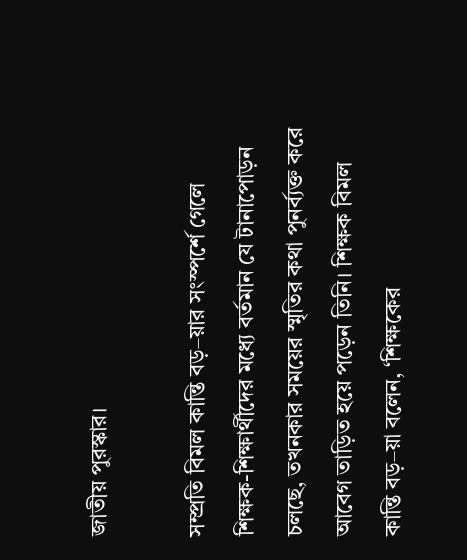জাতীয় পুরস্কার।

সম্প্রতি বিমল কান্তি বড়–য়ার সংস্পর্শে গেলে শিক্ষক-শিক্ষার্থীদের মধ্যে বর্তমান যে টানাপোড়ন চলছে, তখনকার সময়ের স্মৃতির কথা পুনর্ব্যক্ত করে আবেগ তাড়িত হয়ে পড়েন তিনি। শিক্ষক বিমল কান্তি বড়–য়া বলেন, ‘শিক্ষকের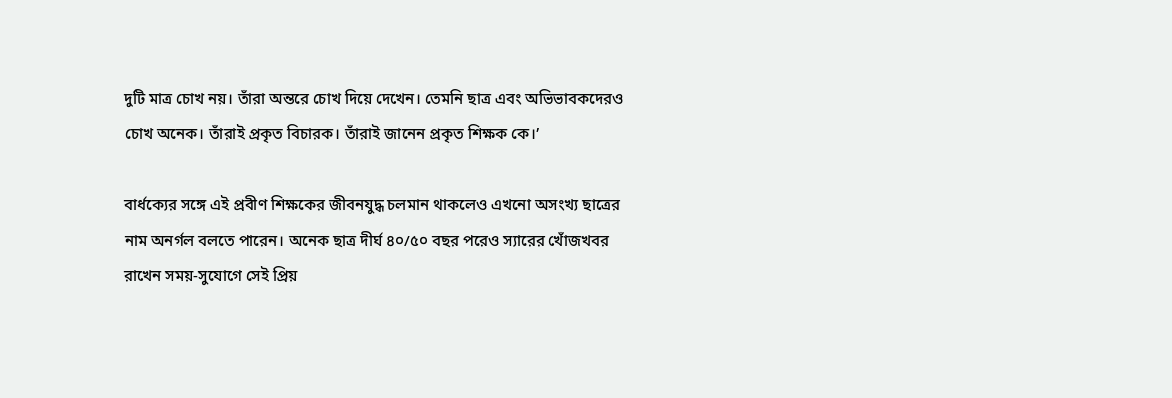দুটি মাত্র চোখ নয়। তাঁরা অন্তরে চোখ দিয়ে দেখেন। তেমনি ছাত্র এবং অভিভাবকদেরও চোখ অনেক। তাঁরাই প্রকৃত বিচারক। তাঁরাই জানেন প্রকৃত শিক্ষক কে।’

বার্ধক্যের সঙ্গে এই প্রবীণ শিক্ষকের জীবনযুদ্ধ চলমান থাকলেও এখনো অসংখ্য ছাত্রের নাম অনর্গল বলতে পারেন। অনেক ছাত্র দীর্ঘ ৪০/৫০ বছর পরেও স্যারের খোঁজখবর রাখেন সময়-সুযোগে সেই প্রিয়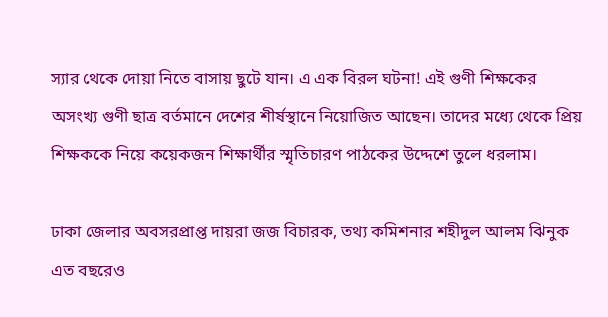স্যার থেকে দোয়া নিতে বাসায় ছুটে যান। এ এক বিরল ঘটনা! এই গুণী শিক্ষকের অসংখ্য গুণী ছাত্র বর্তমানে দেশের শীর্ষস্থানে নিয়োজিত আছেন। তাদের মধ্যে থেকে প্রিয় শিক্ষককে নিয়ে কয়েকজন শিক্ষার্থীর স্মৃতিচারণ পাঠকের উদ্দেশে তুলে ধরলাম।

ঢাকা জেলার অবসরপ্রাপ্ত দায়রা জজ বিচারক, তথ্য কমিশনার শহীদুল আলম ঝিনুক এত বছরেও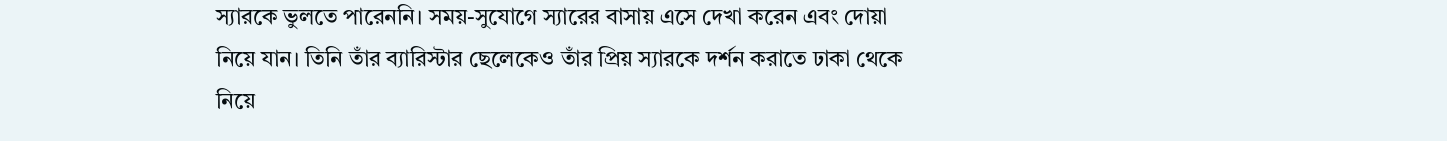স্যারকে ভুলতে পারেননি। সময়-সুযোগে স্যারের বাসায় এসে দেখা করেন এবং দোয়া নিয়ে যান। তিনি তাঁর ব্যারিস্টার ছেলেকেও তাঁর প্রিয় স্যারকে দর্শন করাতে ঢাকা থেকে নিয়ে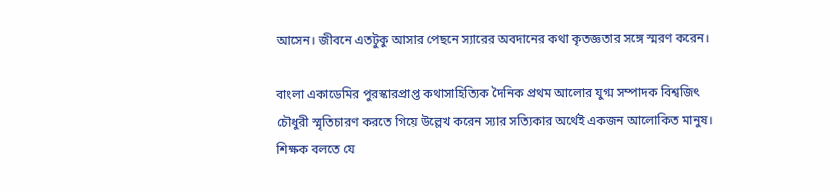আসেন। জীবনে এতটুকু আসার পেছনে স্যারের অবদানের কথা কৃতজ্ঞতার সঙ্গে স্মরণ করেন।

বাংলা একাডেমির পুরস্কারপ্রাপ্ত কথাসাহিত্যিক দৈনিক প্রথম আলোর যুগ্ম সম্পাদক বিশ্বজিৎ চৌধুরী স্মৃতিচারণ করতে গিয়ে উল্লেখ করেন স্যার সত্যিকার অর্থেই একজন আলোকিত মানুষ। শিক্ষক বলতে যে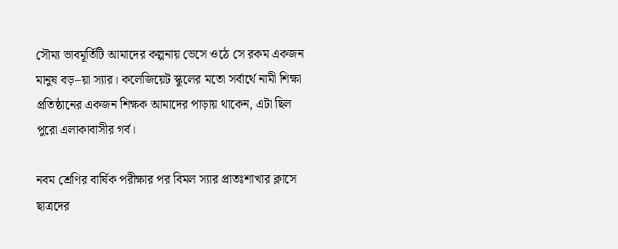সৌম্য ভাবমূর্তিটি আমাদের কল্পনায় ভেসে ওঠে সে রকম একজন মানুষ বড়–য়া স্যার। কলেজিয়েট স্কুলের মতো সর্বার্থে নামী শিক্ষা প্রতিষ্ঠানের একজন শিক্ষক আমাদের পাড়ায় থাকেন, এটা ছিল পুরো এলাকাবাসীর গর্ব।

নবম শ্রেণির বার্ষিক পরীক্ষার পর বিমল স্যার প্রাতঃশাখার ক্লাসে ছাত্রদের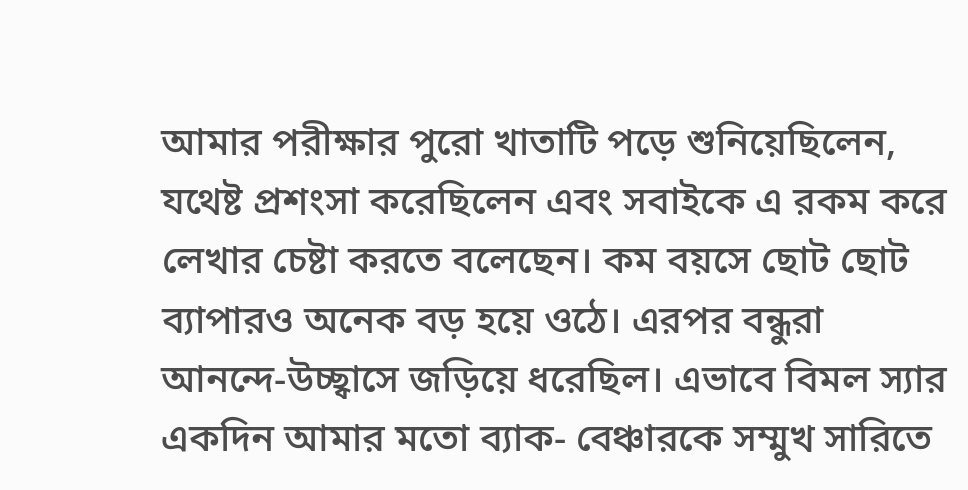আমার পরীক্ষার পুরো খাতাটি পড়ে শুনিয়েছিলেন, যথেষ্ট প্রশংসা করেছিলেন এবং সবাইকে এ রকম করে লেখার চেষ্টা করতে বলেছেন। কম বয়সে ছোট ছোট ব্যাপারও অনেক বড় হয়ে ওঠে। এরপর বন্ধুরা আনন্দে-উচ্ছ্বাসে জড়িয়ে ধরেছিল। এভাবে বিমল স্যার একদিন আমার মতো ব্যাক- বেঞ্চারকে সম্মুখ সারিতে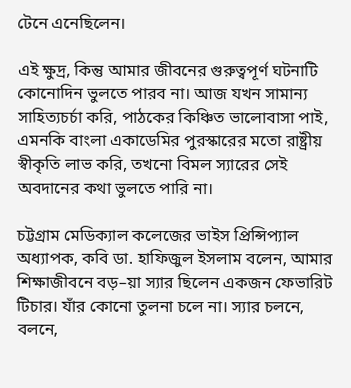টেনে এনেছিলেন।

এই ক্ষুদ্র, কিন্তু আমার জীবনের গুরুত্বপূর্ণ ঘটনাটি কোনোদিন ভুলতে পারব না। আজ যখন সামান্য সাহিত্যচর্চা করি, পাঠকের কিঞ্চিত ভালোবাসা পাই, এমনকি বাংলা একাডেমির পুরস্কারের মতো রাষ্ট্রীয় স্বীকৃতি লাভ করি, তখনো বিমল স্যারের সেই অবদানের কথা ভুলতে পারি না।

চট্টগ্রাম মেডিক্যাল কলেজের ভাইস প্রিন্সিপ্যাল অধ্যাপক, কবি ডা. হাফিজুল ইসলাম বলেন, আমার শিক্ষাজীবনে বড়–য়া স্যার ছিলেন একজন ফেভারিট টিচার। যাঁর কোনো তুলনা চলে না। স্যার চলনে, বলনে,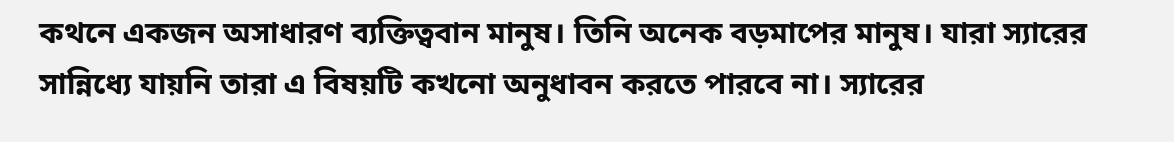কথনে একজন অসাধারণ ব্যক্তিত্ববান মানুষ। তিনি অনেক বড়মাপের মানুষ। যারা স্যারের সান্নিধ্যে যায়নি তারা এ বিষয়টি কখনো অনুধাবন করতে পারবে না। স্যারের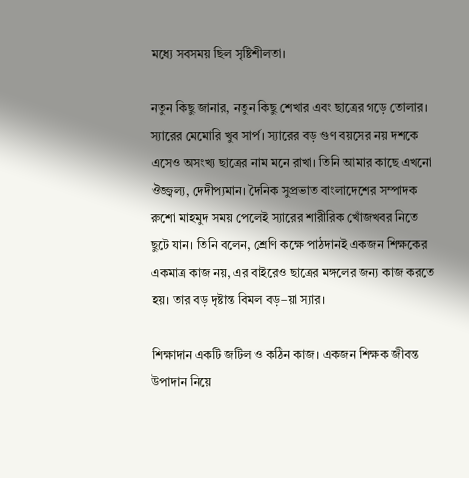মধ্যে সবসময় ছিল সৃষ্টিশীলতা।

নতুন কিছু জানার, নতুন কিছু শেখার এবং ছাত্রের গড়ে তোলার। স্যারের মেমোরি খুব সার্প। স্যারের বড় গুণ বয়সের নয় দশকে এসেও অসংখ্য ছাত্রের নাম মনে রাখা। তিনি আমার কাছে এখনো ঔজ্জ্বল্য, দেদীপ্যমান। দৈনিক সুপ্রভাত বাংলাদেশের সম্পাদক রুশো মাহমুদ সময় পেলেই স্যারের শারীরিক খোঁজখবর নিতে ছুটে যান। তিনি বলেন, শ্রেণি কক্ষে পাঠদানই একজন শিক্ষকের একমাত্র কাজ নয়, এর বাইরেও ছাত্রের মঙ্গলের জন্য কাজ করতে হয়। তার বড় দৃষ্টান্ত বিমল বড়–য়া স্যার।

শিক্ষাদান একটি জটিল ও কঠিন কাজ। একজন শিক্ষক জীবন্ত উপাদান নিয়ে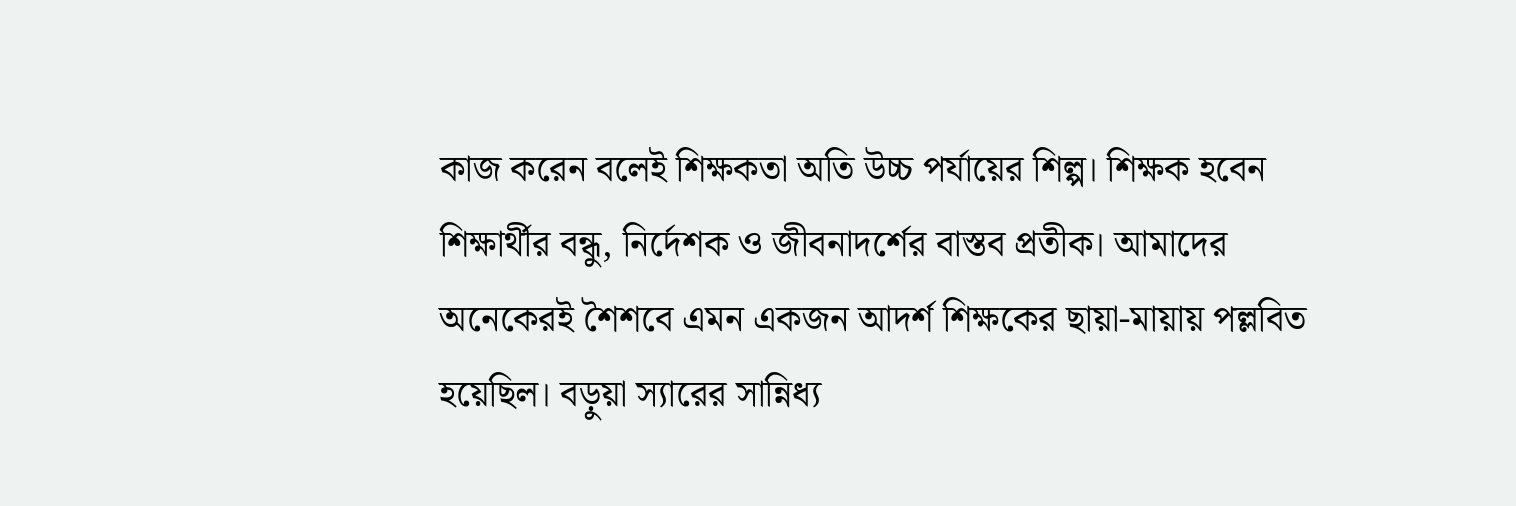কাজ করেন বলেই শিক্ষকতা অতি উচ্চ পর্যায়ের শিল্প। শিক্ষক হবেন শিক্ষার্থীর বন্ধু, নির্দেশক ও জীবনাদর্শের বাস্তব প্রতীক। আমাদের অনেকেরই শৈশবে এমন একজন আদর্শ শিক্ষকের ছায়া-মায়ায় পল্লবিত হয়েছিল। বড়ুয়া স্যারের সান্নিধ্য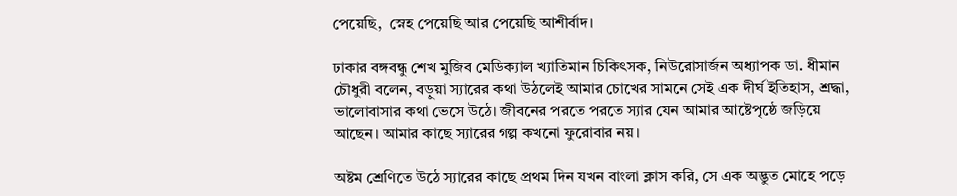পেয়েছি,  স্নেহ পেয়েছি আর পেয়েছি আশীর্বাদ।

ঢাকার বঙ্গবন্ধু শেখ মুজিব মেডিক্যাল খ্যাতিমান চিকিৎসক, নিউরোসার্জন অধ্যাপক ডা. ধীমান চৌধুরী বলেন, বড়ুয়া স্যারের কথা উঠলেই আমার চোখের সামনে সেই এক দীর্ঘ ইতিহাস, শ্রদ্ধা, ভালোবাসার কথা ভেসে উঠে। জীবনের পরতে পরতে স্যার যেন আমার আষ্টেপৃষ্ঠে জড়িয়ে আছেন। আমার কাছে স্যারের গল্প কখনো ফুরোবার নয়।

অষ্টম শ্রেণিতে উঠে স্যারের কাছে প্রথম দিন যখন বাংলা ক্লাস করি, সে এক অদ্ভুত মোহে পড়ে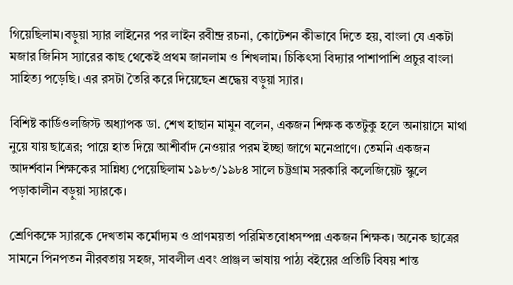গিয়েছিলাম।বড়ুয়া স্যার লাইনের পর লাইন রবীন্দ্র রচনা, কোটেশন কীভাবে দিতে হয়, বাংলা যে একটা মজার জিনিস স্যারের কাছ থেকেই প্রথম জানলাম ও শিখলাম। চিকিৎসা বিদ্যার পাশাপাশি প্রচুর বাংলা সাহিত্য পড়েছি। এর রসটা তৈরি করে দিয়েছেন শ্রদ্ধেয় বড়ুয়া স্যার।

বিশিষ্ট কার্ডিওলজিস্ট অধ্যাপক ডা. শেখ হাছান মামুন বলেন, একজন শিক্ষক কতটুকু হলে অনায়াসে মাথা নুয়ে যায় ছাত্রের; পায়ে হাত দিয়ে আশীর্বাদ নেওয়ার পরম ইচ্ছা জাগে মনেপ্রাণে। তেমনি একজন আদর্শবান শিক্ষকের সান্নিধ্য পেয়েছিলাম ১৯৮৩/১৯৮৪ সালে চট্টগ্রাম সরকারি কলেজিয়েট স্কুলে পড়াকালীন বড়ুয়া স্যারকে।

শ্রেণিকক্ষে স্যারকে দেখতাম কর্মোদ্যম ও প্রাণময়তা পরিমিতবোধসম্পন্ন একজন শিক্ষক। অনেক ছাত্রের সামনে পিনপতন নীরবতায় সহজ, সাবলীল এবং প্রাঞ্জল ভাষায় পাঠ্য বইয়ের প্রতিটি বিষয় শান্ত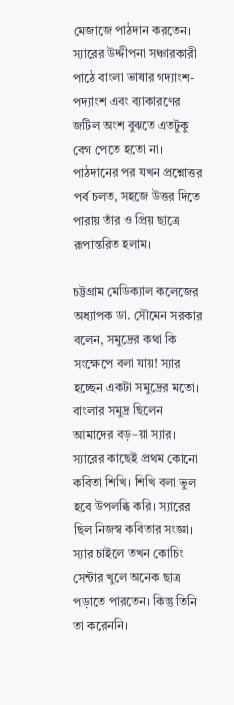মেজাজে পাঠদান করতেন। স্যারের উদ্দীপনা সঞ্চারকারী পাঠে বাংলা ভাষার গদ্যাংশ-পদ্যাংশ এবং ব্যাকারণের জটিল অংশ বুঝতে এতটুকু বেগ পেতে হতো না। পাঠদানের পর যখন প্রশ্নোত্তর পর্ব চলত, সহজে উত্তর দিতে পারায় তাঁর ও প্রিয় ছাত্রে রূপান্তরিত হলাম।

চট্টগ্রাম মেডিক্যাল কলেজের অধ্যাপক ডা. সৌমেন সরকার বলেন, সমুদ্রের কথা কি সংক্ষেপে বলা যায়! স্যার হচ্ছেন একটা সমুদ্রের মতো। বাংলার সমুদ্র ছিলেন আমাদের বড়–য়া স্যার। স্যারের কাছেই প্রথম কোনো কবিতা শিখি। শিখি বলা ভুল হবে উপলব্ধি করি। স্যারের ছিল নিজস্ব কবিতার সংজ্ঞা। স্যার চাইলে তখন কোচিং সেন্টার খুলে অনেক ছাত্র পড়াতে পারতেন। কিন্তু তিনি তা করেননি।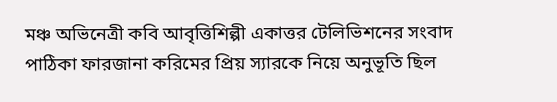মঞ্চ অভিনেত্রী কবি আবৃত্তিশিল্পী একাত্তর টেলিভিশনের সংবাদ পাঠিকা ফারজানা করিমের প্রিয় স্যারকে নিয়ে অনুভূতি ছিল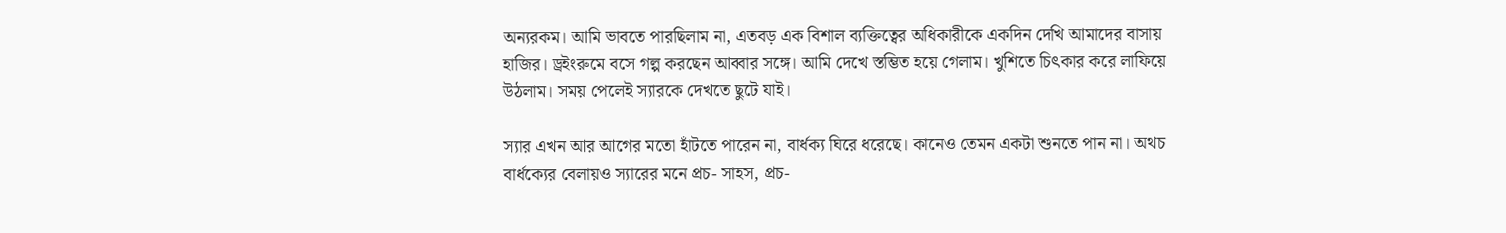অন্যরকম। আমি ভাবতে পারছিলাম না, এতবড় এক বিশাল ব্যক্তিত্বের অধিকারীকে একদিন দেখি আমাদের বাসায় হাজির। ড্রইংরুমে বসে গল্প করছেন আব্বার সঙ্গে। আমি দেখে স্তম্ভিত হয়ে গেলাম। খুশিতে চিৎকার করে লাফিয়ে উঠলাম। সময় পেলেই স্যারকে দেখতে ছুটে যাই।

স্যার এখন আর আগের মতো হাঁটতে পারেন না, বার্ধক্য ঘিরে ধরেছে। কানেও তেমন একটা শুনতে পান না। অথচ বার্ধক্যের বেলায়ও স্যারের মনে প্রচ- সাহস, প্রচ-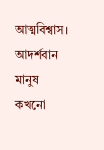আত্মবিশ্বাস। আদর্শবান মানুষ কখনো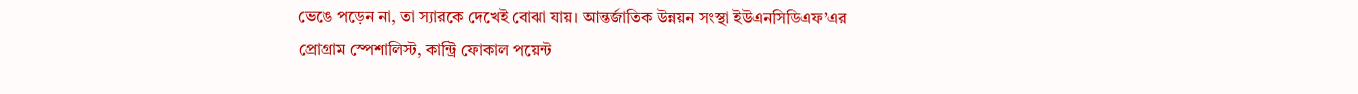ভেঙে পড়েন না, তা স্যারকে দেখেই বোঝা যায়। আন্তর্জাতিক উন্নয়ন সংস্থা ইউএনসিডিএফ’এর প্রোগ্রাম স্পেশালিস্ট, কান্ট্রি ফোকাল পয়েন্ট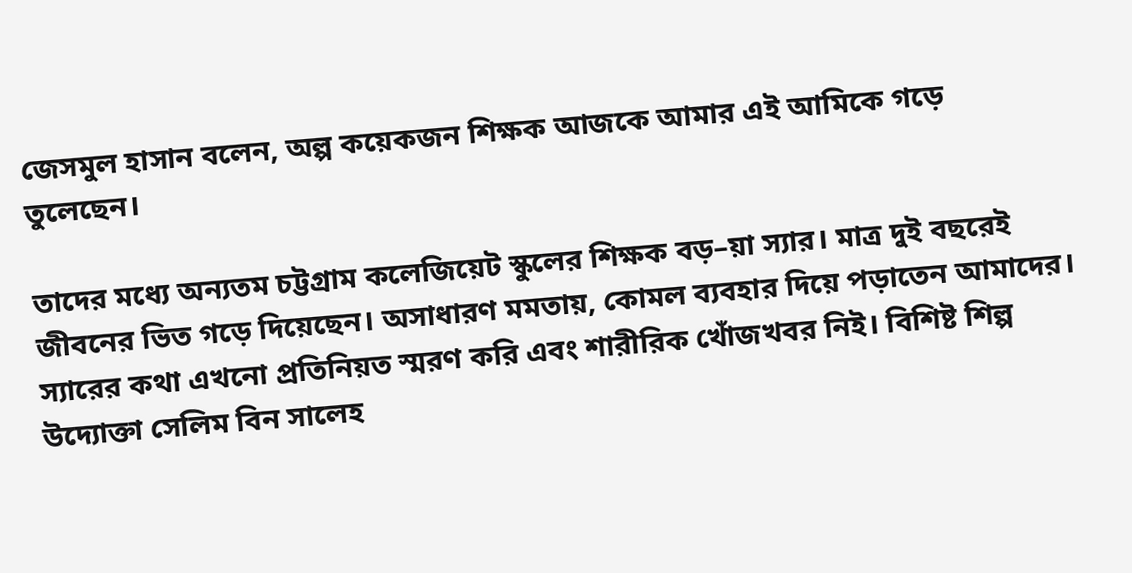জেসমুল হাসান বলেন, অল্প কয়েকজন শিক্ষক আজকে আমার এই আমিকে গড়ে তুলেছেন।

তাদের মধ্যে অন্যতম চট্টগ্রাম কলেজিয়েট স্কুলের শিক্ষক বড়–য়া স্যার। মাত্র দুই বছরেই জীবনের ভিত গড়ে দিয়েছেন। অসাধারণ মমতায়, কোমল ব্যবহার দিয়ে পড়াতেন আমাদের। স্যারের কথা এখনো প্রতিনিয়ত স্মরণ করি এবং শারীরিক খোঁজখবর নিই। বিশিষ্ট শিল্প উদ্যোক্তা সেলিম বিন সালেহ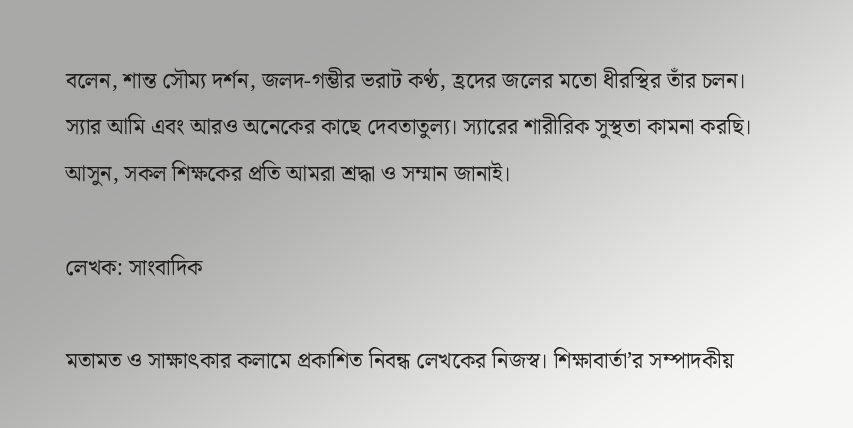বলেন, শান্ত সৌম্য দর্শন, জলদ-গম্ভীর ভরাট কণ্ঠ, হ্রদের জলের মতো ধীরস্থির তাঁর চলন। স্যার আমি এবং আরও অনেকের কাছে দেবতাতুল্য। স্যারের শারীরিক সুস্থতা কামনা করছি। আসুন, সকল শিক্ষকের প্রতি আমরা শ্রদ্ধা ও সম্মান জানাই।

লেখক: সাংবাদিক

মতামত ও সাক্ষাৎকার কলামে প্রকাশিত নিবন্ধ লেখকের নিজস্ব। শিক্ষাবার্তা’র সম্পাদকীয়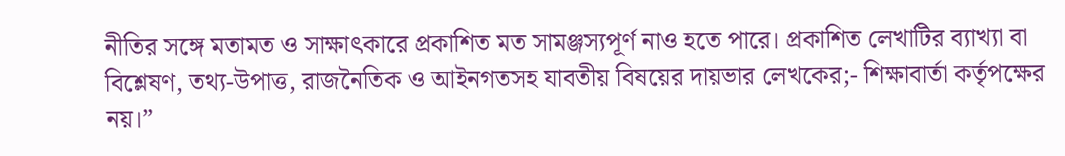নীতির সঙ্গে মতামত ও সাক্ষাৎকারে প্রকাশিত মত সামঞ্জস্যপূর্ণ নাও হতে পারে। প্রকাশিত লেখাটির ব্যাখ্যা বা বিশ্লেষণ, তথ্য-উপাত্ত, রাজনৈতিক ও আইনগতসহ যাবতীয় বিষয়ের দায়ভার লেখকের;- শিক্ষাবার্তা কর্তৃপক্ষের নয়।”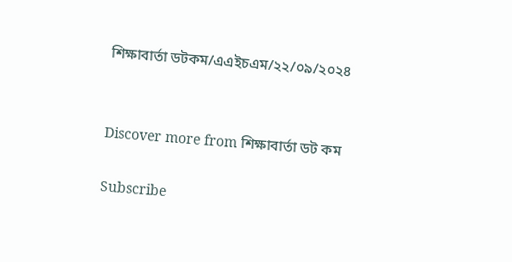শিক্ষাবার্তা ডটকম/এএইচএম/২২/০৯/২০২৪


Discover more from শিক্ষাবার্তা ডট কম

Subscribe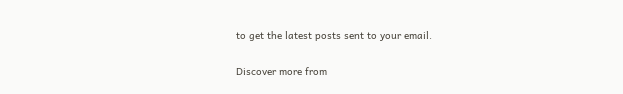to get the latest posts sent to your email.

Discover more from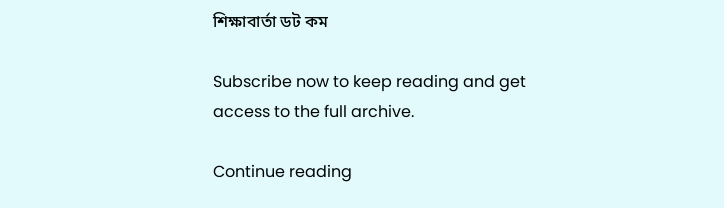শিক্ষাবার্তা ডট কম

Subscribe now to keep reading and get access to the full archive.

Continue reading